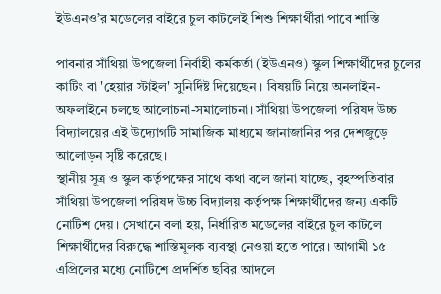ইউএনও’র মডেলের বাইরে চুল কাটলেই শিশু শিক্ষার্থীরা পাবে শাস্তি

পাবনার সাঁথিয়া উপজেলা নির্বাহী কর্মকর্তা (ইউএনও) স্কুল শিক্ষার্থীদের চুলের কাটিং বা 'হেয়ার স্টাইল' সুনির্দিষ্ট দিয়েছেন। বিষয়টি নিয়ে অনলাইন-অফলাইনে চলছে আলোচনা-সমালোচনা। সাঁথিয়া উপজেলা পরিষদ উচ্চ বিদ্যালয়ের এই উদ্যোগটি সামাজিক মাধ্যমে জানাজানির পর দেশজুড়ে আলোড়ন সৃষ্টি করেছে।
স্থানীয় সূত্র ও স্কুল কর্তৃপক্ষের সাথে কথা বলে জানা যাচ্ছে, বৃহস্পতিবার সাঁথিয়া উপজেলা পরিষদ উচ্চ বিদ্যালয় কর্তৃপক্ষ শিক্ষার্থীদের জন্য একটি নোটিশ দেয়। সেখানে বলা হয়, নির্ধারিত মডেলের বাইরে চুল কাটলে শিক্ষার্থীদের বিরুদ্ধে শাস্তিমূলক ব্যবস্থা নেওয়া হতে পারে। আগামী ১৫ এপ্রিলের মধ্যে নোটিশে প্রদর্শিত ছবির আদলে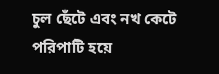চুল ছেঁটে এবং নখ কেটে পরিপাটি হয়ে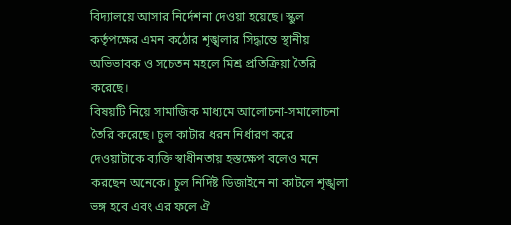বিদ্যালয়ে আসার নির্দেশনা দেওয়া হয়েছে। স্কুল কর্তৃপক্ষের এমন কঠোর শৃঙ্খলার সিদ্ধান্তে স্থানীয় অভিভাবক ও সচেতন মহলে মিশ্র প্রতিক্রিয়া তৈরি করেছে।
বিষয়টি নিয়ে সামাজিক মাধ্যমে আলোচনা-সমালোচনা তৈরি করেছে। চুল কাটার ধরন নির্ধারণ করে দেওয়াটাকে ব্যক্তি স্বাধীনতায় হস্তক্ষেপ বলেও মনে করছেন অনেকে। চুল নির্দিষ্ট ডিজাইনে না কাটলে শৃঙ্খলা ভঙ্গ হবে এবং এর ফলে ঐ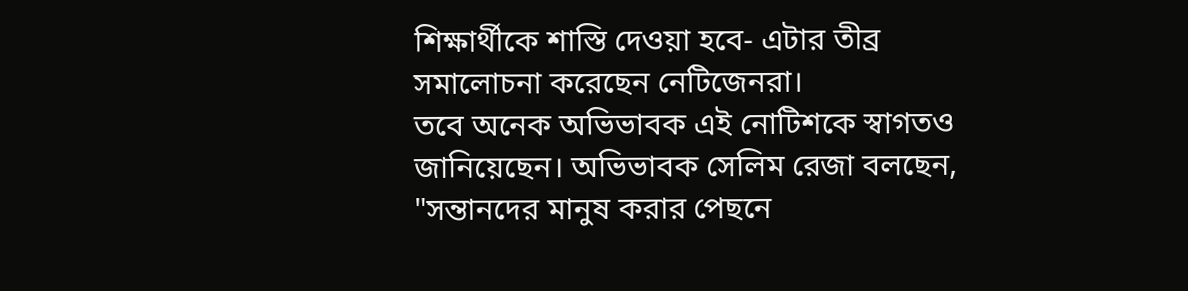শিক্ষার্থীকে শাস্তি দেওয়া হবে- এটার তীব্র সমালোচনা করেছেন নেটিজেনরা।
তবে অনেক অভিভাবক এই নোটিশকে স্বাগতও জানিয়েছেন। অভিভাবক সেলিম রেজা বলছেন, "সন্তানদের মানুষ করার পেছনে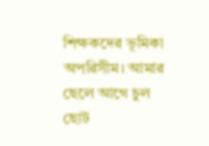শিক্ষকদের ভূমিকা অপরিসীম। আমার ছেলে আগে চুল ছোট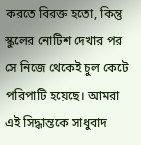করতে বিরক্ত হতো, কিন্তু স্কুলের নোটিশ দেখার পর সে নিজে থেকেই চুল কেটে পরিপাটি হয়েছে। আমরা এই সিদ্ধান্তকে সাধুবাদ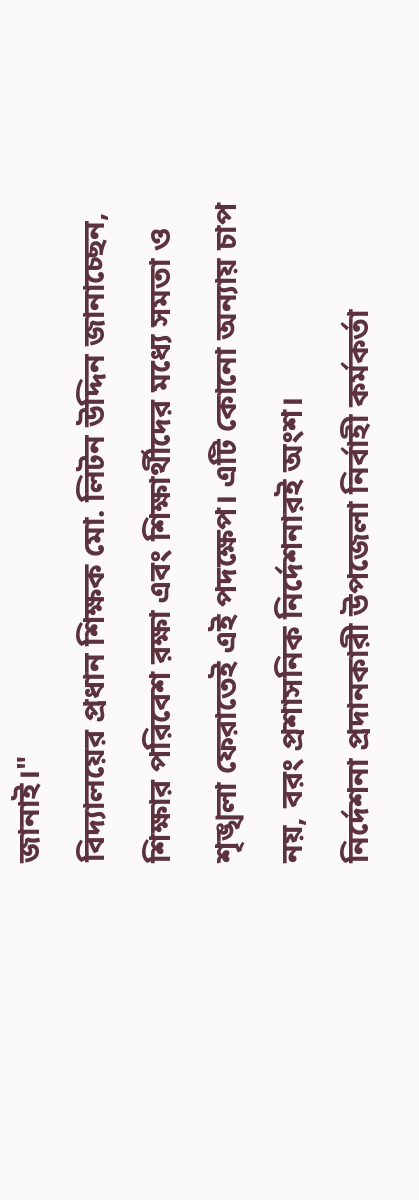জানাই।"
বিদ্যালয়ের প্রধান শিক্ষক মো. লিটন উদ্দিন জানাচ্ছেন, শিক্ষার পরিবেশ রক্ষা এবং শিক্ষার্থীদের মধ্যে সমতা ও শৃঙ্খলা ফেরাতেই এই পদক্ষেপ। এটি কোনো অন্যায় চাপ নয়, বরং প্রশাসনিক নির্দেশনারই অংশ।
নির্দেশনা প্রদানকারী উপজেলা নির্বাহী কর্মকর্তা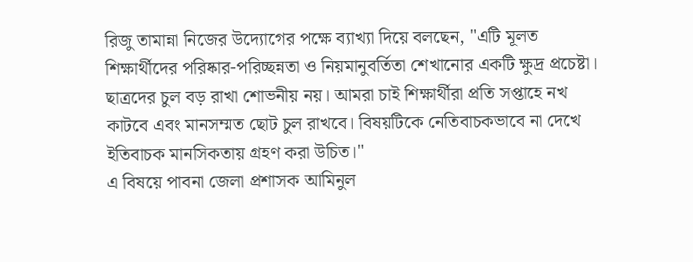রিজু তামান্না নিজের উদ্যোগের পক্ষে ব্যাখ্যা দিয়ে বলছেন, "এটি মূলত শিক্ষার্থীদের পরিষ্কার-পরিচ্ছন্নতা ও নিয়মানুবর্তিতা শেখানোর একটি ক্ষুদ্র প্রচেষ্টা। ছাত্রদের চুল বড় রাখা শোভনীয় নয়। আমরা চাই শিক্ষার্থীরা প্রতি সপ্তাহে নখ কাটবে এবং মানসম্মত ছোট চুল রাখবে। বিষয়টিকে নেতিবাচকভাবে না দেখে ইতিবাচক মানসিকতায় গ্রহণ করা উচিত।"
এ বিষয়ে পাবনা জেলা প্রশাসক আমিনুল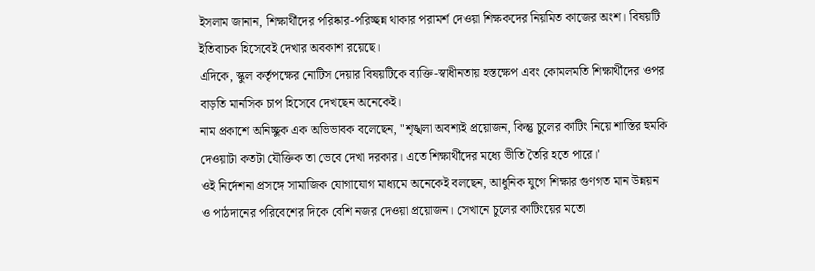ইসলাম জানান, শিক্ষার্থীদের পরিষ্কার-পরিচ্ছন্ন থাকার পরামর্শ দেওয়া শিক্ষকদের নিয়মিত কাজের অংশ। বিষয়টি ইতিবাচক হিসেবেই দেখার অবকাশ রয়েছে।
এদিকে, স্কুল কর্তৃপক্ষের নোটিস দেয়ার বিষয়টিকে ব্যক্তি-স্বাধীনতায় হস্তক্ষেপ এবং কোমলমতি শিক্ষার্থীদের ওপর বাড়তি মানসিক চাপ হিসেবে দেখছেন অনেকেই।
নাম প্রকাশে অনিচ্ছুক এক অভিভাবক বলেছেন, "শৃঙ্খলা অবশ্যই প্রয়োজন, কিন্তু চুলের কাটিং নিয়ে শাস্তির হুমকি দেওয়াটা কতটা যৌক্তিক তা ভেবে দেখা দরকার। এতে শিক্ষার্থীদের মধ্যে ভীতি তৈরি হতে পারে।'
ওই নির্দেশনা প্রসঙ্গে সামাজিক যোগাযোগ মাধ্যমে অনেকেই বলছেন, আধুনিক যুগে শিক্ষার গুণগত মান উন্নয়ন ও পাঠদানের পরিবেশের দিকে বেশি নজর দেওয়া প্রয়োজন। সেখানে চুলের কাটিংয়ের মতো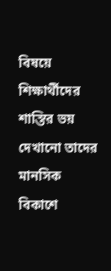বিষয়ে শিক্ষার্থীদের শাস্তির ভয় দেখানো তাদের মানসিক বিকাশে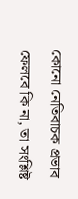কোনো নেতিবাচক প্রভাব ফেলবে কি না, তা সংশ্লিষ্ট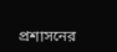প্রশাসনের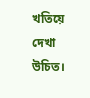খতিয়ে দেখা উচিত।